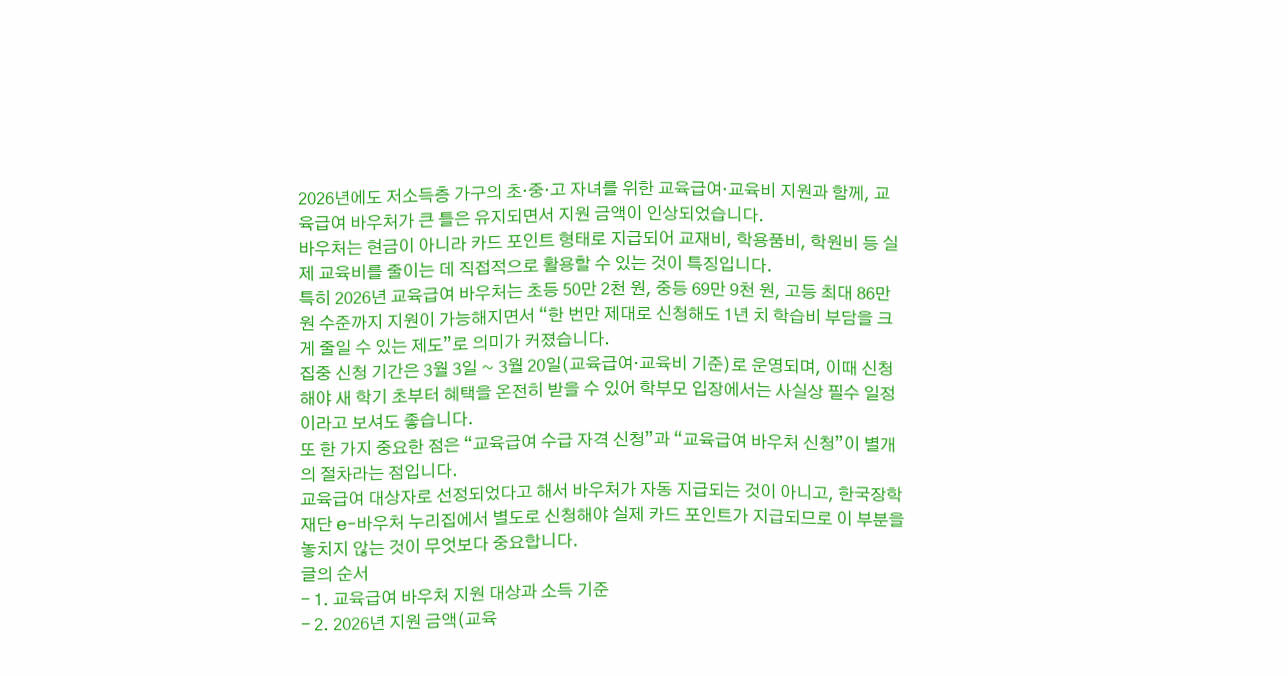2026년에도 저소득층 가구의 초·중·고 자녀를 위한 교육급여·교육비 지원과 함께, 교육급여 바우처가 큰 틀은 유지되면서 지원 금액이 인상되었습니다.
바우처는 현금이 아니라 카드 포인트 형태로 지급되어 교재비, 학용품비, 학원비 등 실제 교육비를 줄이는 데 직접적으로 활용할 수 있는 것이 특징입니다.
특히 2026년 교육급여 바우처는 초등 50만 2천 원, 중등 69만 9천 원, 고등 최대 86만 원 수준까지 지원이 가능해지면서 “한 번만 제대로 신청해도 1년 치 학습비 부담을 크게 줄일 수 있는 제도”로 의미가 커졌습니다.
집중 신청 기간은 3월 3일 ~ 3월 20일(교육급여·교육비 기준)로 운영되며, 이때 신청해야 새 학기 초부터 혜택을 온전히 받을 수 있어 학부모 입장에서는 사실상 필수 일정이라고 보셔도 좋습니다.
또 한 가지 중요한 점은 “교육급여 수급 자격 신청”과 “교육급여 바우처 신청”이 별개의 절차라는 점입니다.
교육급여 대상자로 선정되었다고 해서 바우처가 자동 지급되는 것이 아니고, 한국장학재단 e-바우처 누리집에서 별도로 신청해야 실제 카드 포인트가 지급되므로 이 부분을 놓치지 않는 것이 무엇보다 중요합니다.
글의 순서
- 1. 교육급여 바우처 지원 대상과 소득 기준
- 2. 2026년 지원 금액(교육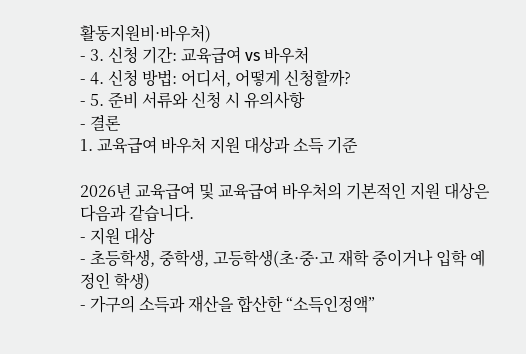활동지원비·바우처)
- 3. 신청 기간: 교육급여 vs 바우처
- 4. 신청 방법: 어디서, 어떻게 신청할까?
- 5. 준비 서류와 신청 시 유의사항
- 결론
1. 교육급여 바우처 지원 대상과 소득 기준

2026년 교육급여 및 교육급여 바우처의 기본적인 지원 대상은 다음과 같습니다.
- 지원 대상
- 초등학생, 중학생, 고등학생(초·중·고 재학 중이거나 입학 예정인 학생)
- 가구의 소득과 재산을 합산한 “소득인정액”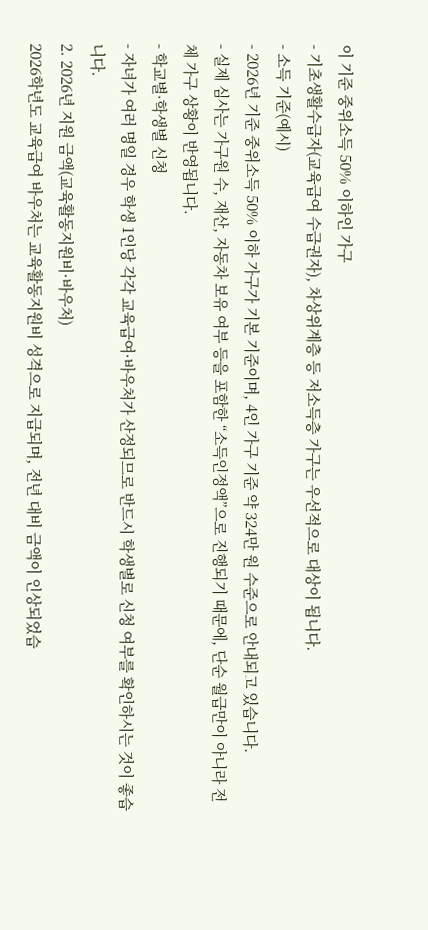이 기준 중위소득 50% 이하인 가구
- 기초생활수급자(교육급여 수급권자), 차상위계층 등 저소득층 가구는 우선적으로 대상이 됩니다.
- 소득 기준(예시)
- 2026년 기준 중위소득 50% 이하 가구가 기본 기준이며, 4인 가구 기준 약 324만 원 수준으로 안내되고 있습니다.
- 실제 심사는 가구원 수, 재산, 자동차 보유 여부 등을 포함한 “소득인정액”으로 진행되기 때문에, 단순 월급만이 아니라 전체 가구 상황이 반영됩니다.
- 학교별·학생별 신청
- 자녀가 여러 명일 경우 학생 1인당 각각 교육급여·바우처가 산정되므로 반드시 학생별로 신청 여부를 확인하시는 것이 좋습니다.
2. 2026년 지원 금액(교육활동지원비·바우처)
2026학년도 교육급여 바우처는 교육활동지원비 성격으로 지급되며, 전년 대비 금액이 인상되었습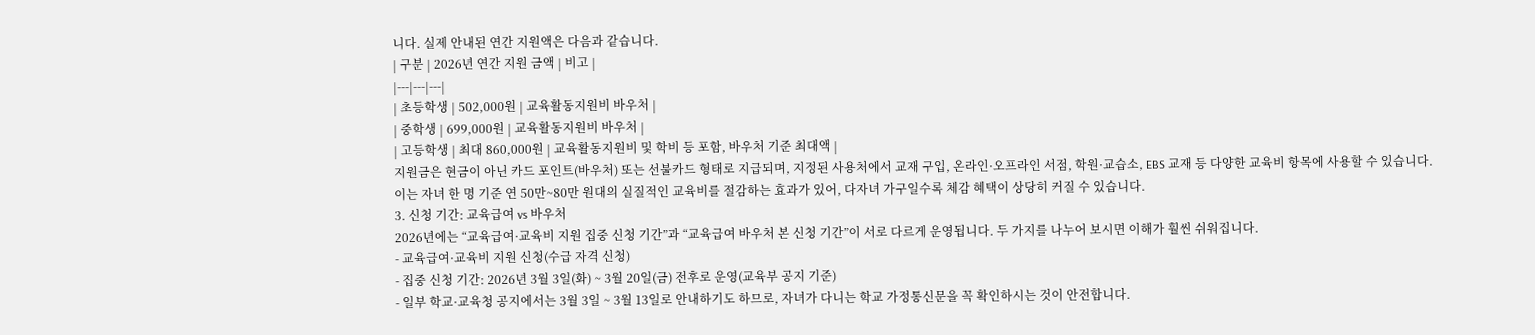니다. 실제 안내된 연간 지원액은 다음과 같습니다.
| 구분 | 2026년 연간 지원 금액 | 비고 |
|---|---|---|
| 초등학생 | 502,000원 | 교육활동지원비 바우처 |
| 중학생 | 699,000원 | 교육활동지원비 바우처 |
| 고등학생 | 최대 860,000원 | 교육활동지원비 및 학비 등 포함, 바우처 기준 최대액 |
지원금은 현금이 아닌 카드 포인트(바우처) 또는 선불카드 형태로 지급되며, 지정된 사용처에서 교재 구입, 온라인·오프라인 서점, 학원·교습소, EBS 교재 등 다양한 교육비 항목에 사용할 수 있습니다.
이는 자녀 한 명 기준 연 50만~80만 원대의 실질적인 교육비를 절감하는 효과가 있어, 다자녀 가구일수록 체감 혜택이 상당히 커질 수 있습니다.
3. 신청 기간: 교육급여 vs 바우처
2026년에는 “교육급여·교육비 지원 집중 신청 기간”과 “교육급여 바우처 본 신청 기간”이 서로 다르게 운영됩니다. 두 가지를 나누어 보시면 이해가 훨씬 쉬워집니다.
- 교육급여·교육비 지원 신청(수급 자격 신청)
- 집중 신청 기간: 2026년 3월 3일(화) ~ 3월 20일(금) 전후로 운영(교육부 공지 기준)
- 일부 학교·교육청 공지에서는 3월 3일 ~ 3월 13일로 안내하기도 하므로, 자녀가 다니는 학교 가정통신문을 꼭 확인하시는 것이 안전합니다.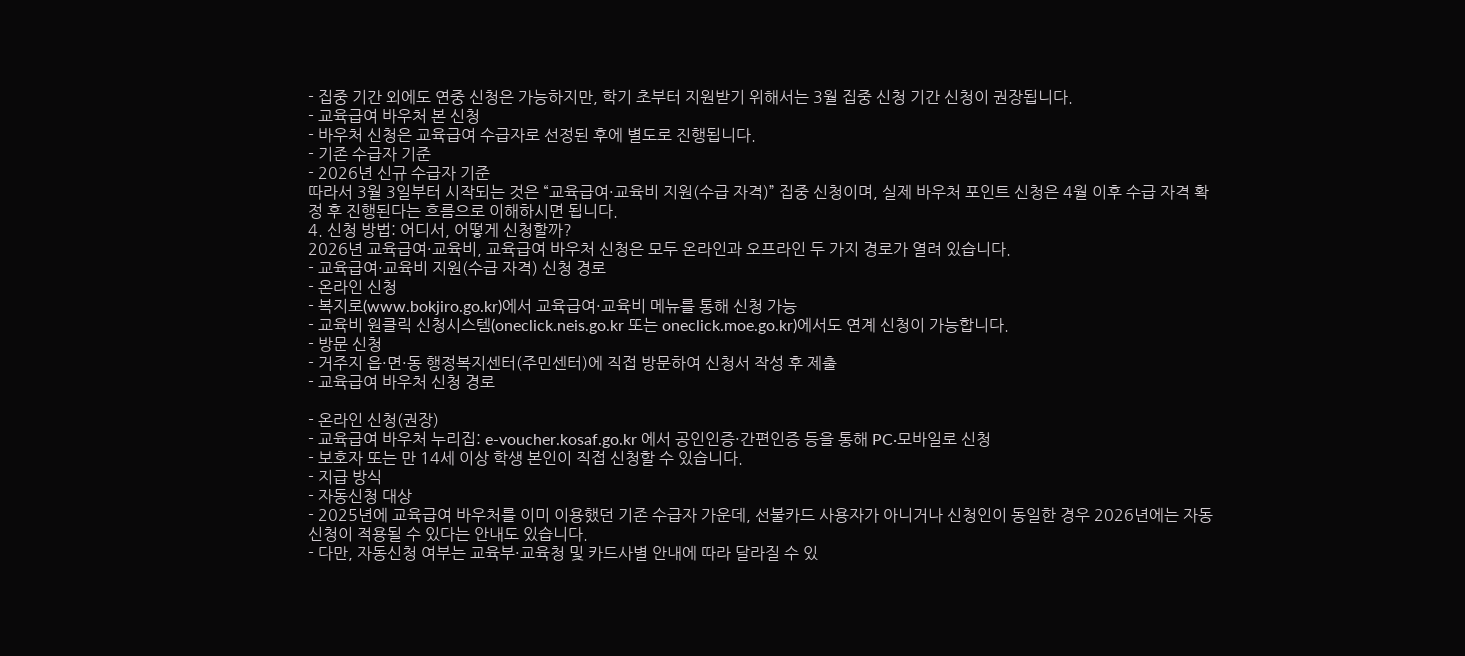- 집중 기간 외에도 연중 신청은 가능하지만, 학기 초부터 지원받기 위해서는 3월 집중 신청 기간 신청이 권장됩니다.
- 교육급여 바우처 본 신청
- 바우처 신청은 교육급여 수급자로 선정된 후에 별도로 진행됩니다.
- 기존 수급자 기준
- 2026년 신규 수급자 기준
따라서 3월 3일부터 시작되는 것은 “교육급여·교육비 지원(수급 자격)” 집중 신청이며, 실제 바우처 포인트 신청은 4월 이후 수급 자격 확정 후 진행된다는 흐름으로 이해하시면 됩니다.
4. 신청 방법: 어디서, 어떻게 신청할까?
2026년 교육급여·교육비, 교육급여 바우처 신청은 모두 온라인과 오프라인 두 가지 경로가 열려 있습니다.
- 교육급여·교육비 지원(수급 자격) 신청 경로
- 온라인 신청
- 복지로(www.bokjiro.go.kr)에서 교육급여·교육비 메뉴를 통해 신청 가능
- 교육비 원클릭 신청시스템(oneclick.neis.go.kr 또는 oneclick.moe.go.kr)에서도 연계 신청이 가능합니다.
- 방문 신청
- 거주지 읍·면·동 행정복지센터(주민센터)에 직접 방문하여 신청서 작성 후 제출
- 교육급여 바우처 신청 경로

- 온라인 신청(권장)
- 교육급여 바우처 누리집: e-voucher.kosaf.go.kr 에서 공인인증·간편인증 등을 통해 PC·모바일로 신청
- 보호자 또는 만 14세 이상 학생 본인이 직접 신청할 수 있습니다.
- 지급 방식
- 자동신청 대상
- 2025년에 교육급여 바우처를 이미 이용했던 기존 수급자 가운데, 선불카드 사용자가 아니거나 신청인이 동일한 경우 2026년에는 자동신청이 적용될 수 있다는 안내도 있습니다.
- 다만, 자동신청 여부는 교육부·교육청 및 카드사별 안내에 따라 달라질 수 있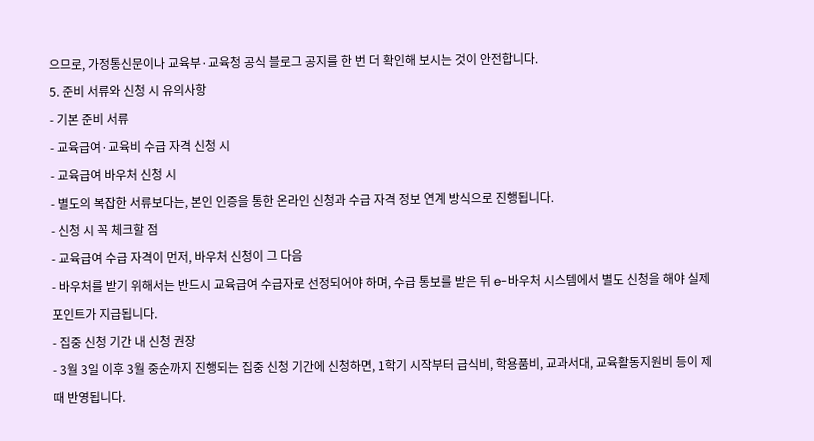으므로, 가정통신문이나 교육부·교육청 공식 블로그 공지를 한 번 더 확인해 보시는 것이 안전합니다.
5. 준비 서류와 신청 시 유의사항
- 기본 준비 서류
- 교육급여·교육비 수급 자격 신청 시
- 교육급여 바우처 신청 시
- 별도의 복잡한 서류보다는, 본인 인증을 통한 온라인 신청과 수급 자격 정보 연계 방식으로 진행됩니다.
- 신청 시 꼭 체크할 점
- 교육급여 수급 자격이 먼저, 바우처 신청이 그 다음
- 바우처를 받기 위해서는 반드시 교육급여 수급자로 선정되어야 하며, 수급 통보를 받은 뒤 e-바우처 시스템에서 별도 신청을 해야 실제 포인트가 지급됩니다.
- 집중 신청 기간 내 신청 권장
- 3월 3일 이후 3월 중순까지 진행되는 집중 신청 기간에 신청하면, 1학기 시작부터 급식비, 학용품비, 교과서대, 교육활동지원비 등이 제때 반영됩니다.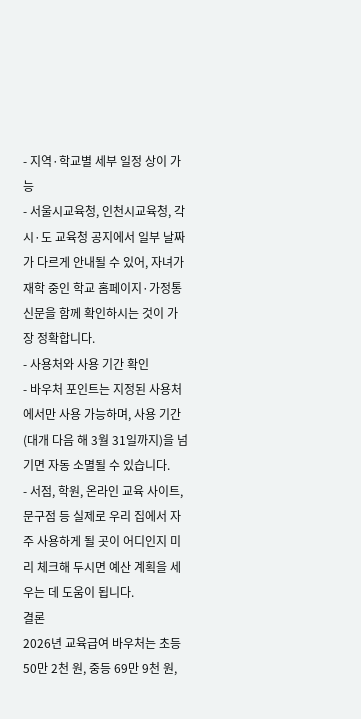- 지역·학교별 세부 일정 상이 가능
- 서울시교육청, 인천시교육청, 각 시·도 교육청 공지에서 일부 날짜가 다르게 안내될 수 있어, 자녀가 재학 중인 학교 홈페이지·가정통신문을 함께 확인하시는 것이 가장 정확합니다.
- 사용처와 사용 기간 확인
- 바우처 포인트는 지정된 사용처에서만 사용 가능하며, 사용 기간(대개 다음 해 3월 31일까지)을 넘기면 자동 소멸될 수 있습니다.
- 서점, 학원, 온라인 교육 사이트, 문구점 등 실제로 우리 집에서 자주 사용하게 될 곳이 어디인지 미리 체크해 두시면 예산 계획을 세우는 데 도움이 됩니다.
결론
2026년 교육급여 바우처는 초등 50만 2천 원, 중등 69만 9천 원,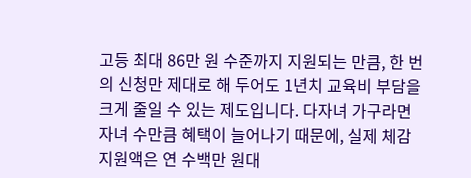고등 최대 86만 원 수준까지 지원되는 만큼, 한 번의 신청만 제대로 해 두어도 1년치 교육비 부담을 크게 줄일 수 있는 제도입니다. 다자녀 가구라면 자녀 수만큼 혜택이 늘어나기 때문에, 실제 체감 지원액은 연 수백만 원대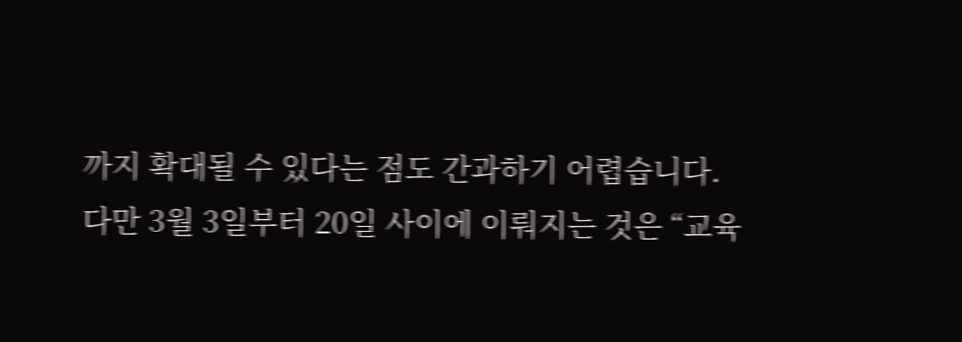까지 확대될 수 있다는 점도 간과하기 어렵습니다.
다만 3월 3일부터 20일 사이에 이뤄지는 것은 “교육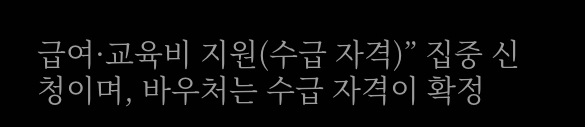급여·교육비 지원(수급 자격)” 집중 신청이며, 바우처는 수급 자격이 확정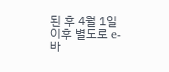된 후 4월 1일 이후 별도로 e-바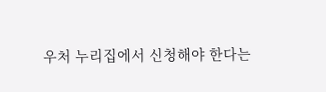우처 누리집에서 신청해야 한다는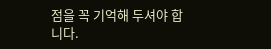점을 꼭 기억해 두셔야 합니다.